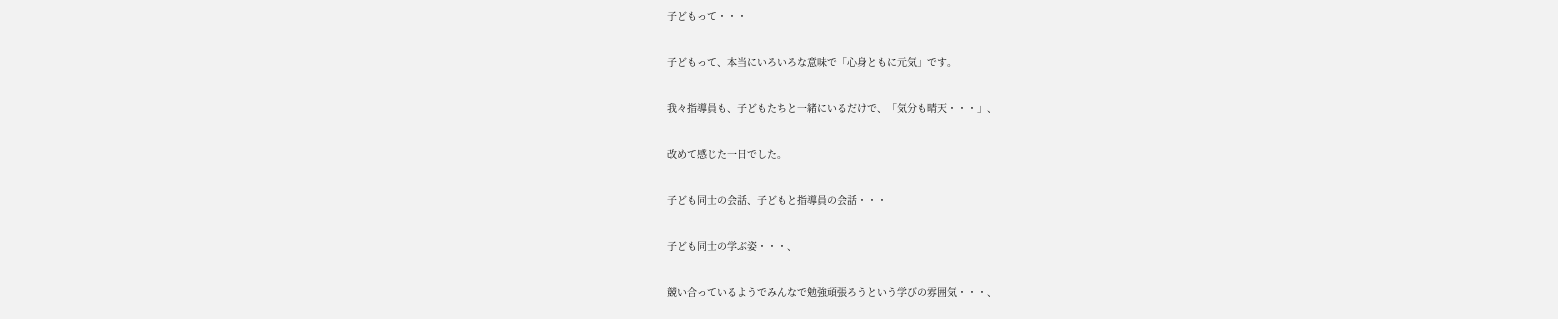子どもって・・・

子どもって、本当にいろいろな意味で「心身ともに元気」です。

我々指導員も、子どもたちと一緒にいるだけで、「気分も晴天・・・」、

改めて感じた一日でした。

子ども同士の会話、子どもと指導員の会話・・・

子ども同士の学ぶ姿・・・、

競い合っているようでみんなで勉強頑張ろうという学びの雰囲気・・・、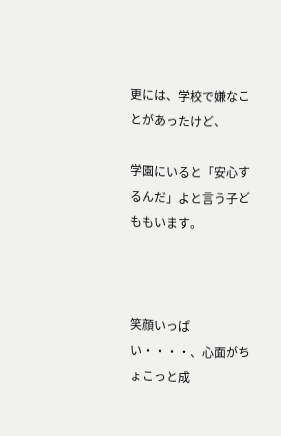更には、学校で嫌なことがあったけど、

学園にいると「安心するんだ」よと言う子どももいます。



笑顔いっぱい・・・・、心面がちょこっと成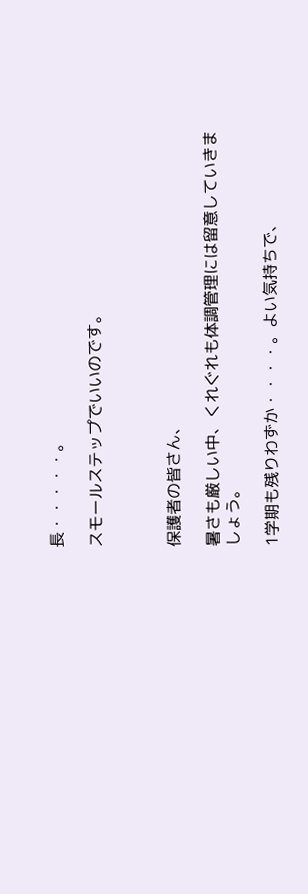長・・・・・。

スモールステップでいいのです。



保護者の皆さん、

暑さも厳しい中、くれぐれも体調管理には留意していきましょう。

1学期も残りわずか・・・・。よい気持ちで、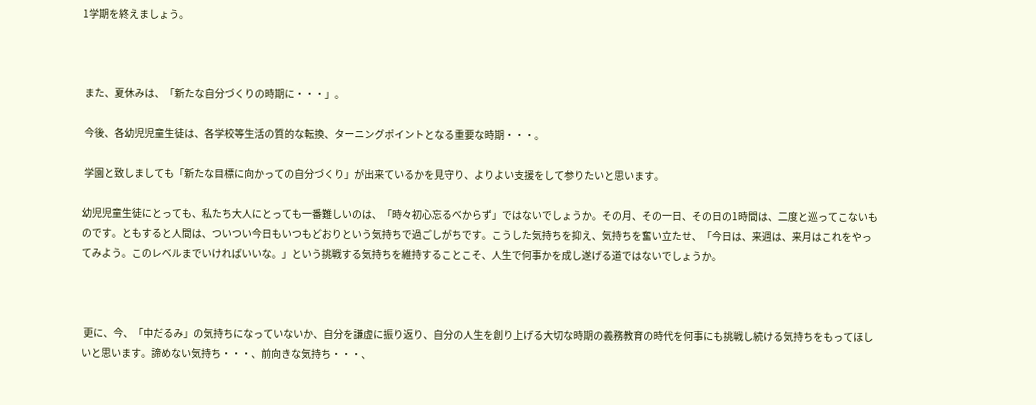1学期を終えましょう。



 また、夏休みは、「新たな自分づくりの時期に・・・」。

 今後、各幼児児童生徒は、各学校等生活の質的な転換、ターニングポイントとなる重要な時期・・・。

 学園と致しましても「新たな目標に向かっての自分づくり」が出来ているかを見守り、よりよい支援をして参りたいと思います。

幼児児童生徒にとっても、私たち大人にとっても一番難しいのは、「時々初心忘るべからず」ではないでしょうか。その月、その一日、その日の1時間は、二度と巡ってこないものです。ともすると人間は、ついつい今日もいつもどおりという気持ちで過ごしがちです。こうした気持ちを抑え、気持ちを奮い立たせ、「今日は、来週は、来月はこれをやってみよう。このレベルまでいければいいな。」という挑戦する気持ちを維持することこそ、人生で何事かを成し遂げる道ではないでしょうか。



 更に、今、「中だるみ」の気持ちになっていないか、自分を謙虚に振り返り、自分の人生を創り上げる大切な時期の義務教育の時代を何事にも挑戦し続ける気持ちをもってほしいと思います。諦めない気持ち・・・、前向きな気持ち・・・、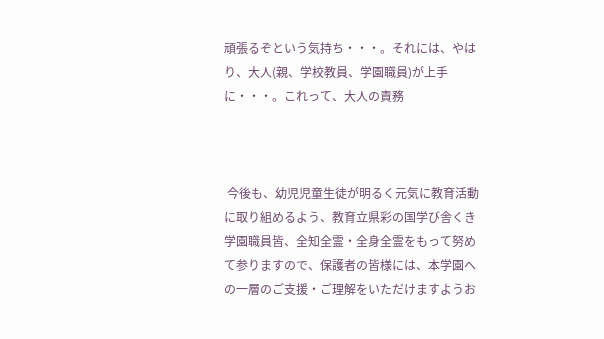頑張るぞという気持ち・・・。それには、やはり、大人(親、学校教員、学園職員)が上手に・・・。これって、大人の責務



 今後も、幼児児童生徒が明るく元気に教育活動に取り組めるよう、教育立県彩の国学び舎くき学園職員皆、全知全霊・全身全霊をもって努めて参りますので、保護者の皆様には、本学園への一層のご支援・ご理解をいただけますようお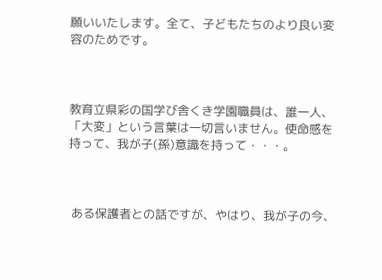願いいたします。全て、子どもたちのより良い変容のためです。



教育立県彩の国学び舎くき学園職員は、誰一人、「大変」という言葉は一切言いません。使命感を持って、我が子(孫)意識を持って・・・。



 ある保護者との話ですが、やはり、我が子の今、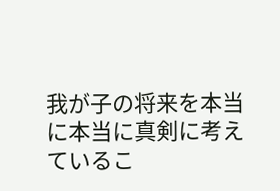我が子の将来を本当に本当に真剣に考えているこ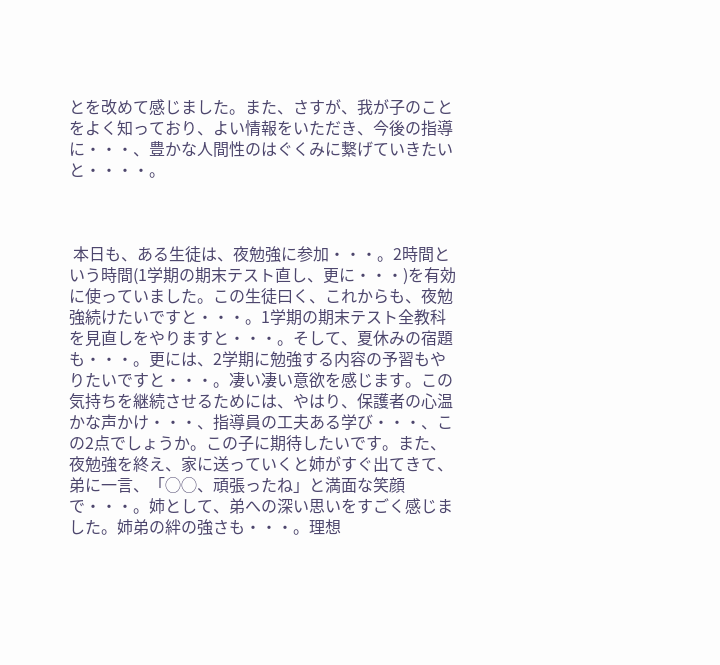とを改めて感じました。また、さすが、我が子のことをよく知っており、よい情報をいただき、今後の指導に・・・、豊かな人間性のはぐくみに繋げていきたいと・・・・。



 本日も、ある生徒は、夜勉強に参加・・・。2時間という時間(1学期の期末テスト直し、更に・・・)を有効に使っていました。この生徒曰く、これからも、夜勉強続けたいですと・・・。1学期の期末テスト全教科を見直しをやりますと・・・。そして、夏休みの宿題も・・・。更には、2学期に勉強する内容の予習もやりたいですと・・・。凄い凄い意欲を感じます。この気持ちを継続させるためには、やはり、保護者の心温かな声かけ・・・、指導員の工夫ある学び・・・、この2点でしょうか。この子に期待したいです。また、夜勉強を終え、家に送っていくと姉がすぐ出てきて、弟に一言、「◯◯、頑張ったね」と満面な笑顔で・・・。姉として、弟への深い思いをすごく感じました。姉弟の絆の強さも・・・。理想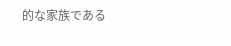的な家族である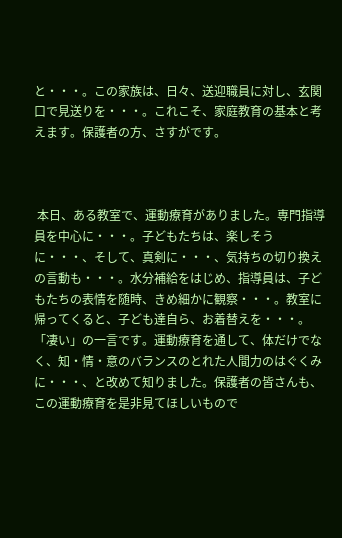と・・・。この家族は、日々、送迎職員に対し、玄関口で見送りを・・・。これこそ、家庭教育の基本と考えます。保護者の方、さすがです。



 本日、ある教室で、運動療育がありました。専門指導員を中心に・・・。子どもたちは、楽しそうに・・・、そして、真剣に・・・、気持ちの切り換えの言動も・・・。水分補給をはじめ、指導員は、子どもたちの表情を随時、きめ細かに観察・・・。教室に帰ってくると、子ども達自ら、お着替えを・・・。「凄い」の一言です。運動療育を通して、体だけでなく、知・情・意のバランスのとれた人間力のはぐくみに・・・、と改めて知りました。保護者の皆さんも、この運動療育を是非見てほしいもので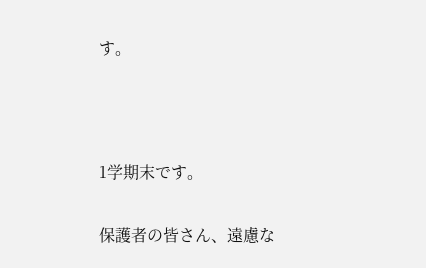す。



1学期末です。

保護者の皆さん、遠慮な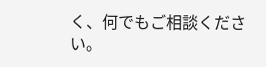く、何でもご相談ください。